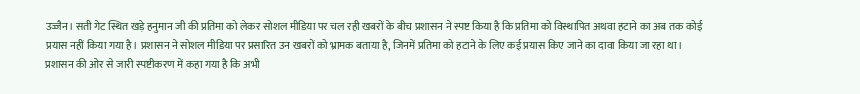उज्जैन। सती गेट स्थित खड़े हनुमान जी की प्रतिमा को लेकर सोशल मीडिया पर चल रही खबरों के बीच प्रशासन ने स्पष्ट किया है कि प्रतिमा को विस्थापित अथवा हटाने का अब तक कोई प्रयास नहीं किया गया है। प्रशासन ने सोशल मीडिया पर प्रसारित उन खबरों को भ्रामक बताया है, जिनमें प्रतिमा को हटाने के लिए कई प्रयास किए जाने का दावा किया जा रहा था।
प्रशासन की ओर से जारी स्पष्टीकरण में कहा गया है कि अभी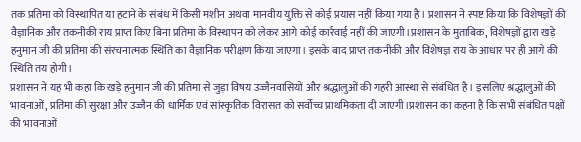तक प्रतिमा को विस्थापित या हटाने के संबंध में किसी मशीन अथवा मानवीय युक्ति से कोई प्रयास नहीं किया गया है। प्रशासन ने स्पष्ट किया कि विशेषज्ञों की वैज्ञानिक और तकनीकी राय प्राप्त किए बिना प्रतिमा के विस्थापन को लेकर आगे कोई कार्रवाई नहीं की जाएगी।प्रशासन के मुताबिक, विशेषज्ञों द्वारा खड़े हनुमान जी की प्रतिमा की संरचनात्मक स्थिति का वैज्ञानिक परीक्षण किया जाएगा। इसके बाद प्राप्त तकनीकी और विशेषज्ञ राय के आधार पर ही आगे की स्थिति तय होगी।
प्रशासन ने यह भी कहा कि खड़े हनुमान जी की प्रतिमा से जुड़ा विषय उज्जैनवासियों और श्रद्धालुओं की गहरी आस्था से संबंधित है। इसलिए श्रद्धालुओं की भावनाओं, प्रतिमा की सुरक्षा और उज्जैन की धार्मिक एवं सांस्कृतिक विरासत को सर्वोच्च प्राथमिकता दी जाएगी।प्रशासन का कहना है कि सभी संबंधित पक्षों की भावनाओं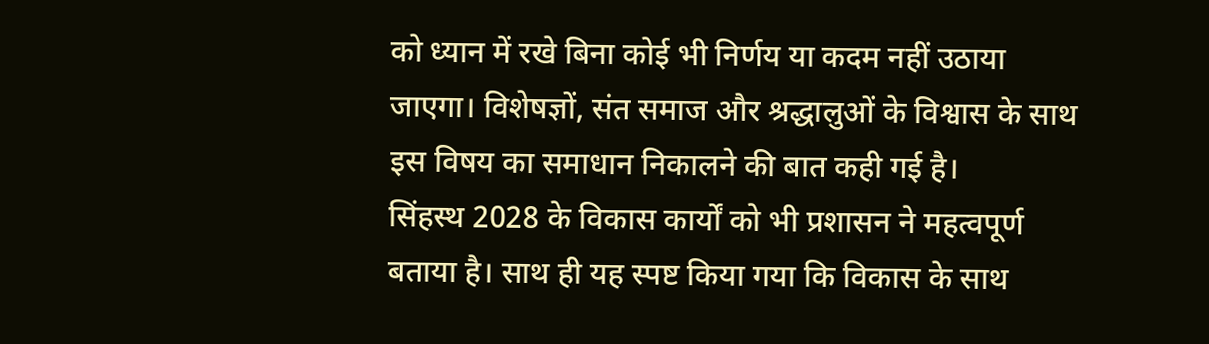को ध्यान में रखे बिना कोई भी निर्णय या कदम नहीं उठाया जाएगा। विशेषज्ञों, संत समाज और श्रद्धालुओं के विश्वास के साथ इस विषय का समाधान निकालने की बात कही गई है।
सिंहस्थ 2028 के विकास कार्यों को भी प्रशासन ने महत्वपूर्ण बताया है। साथ ही यह स्पष्ट किया गया कि विकास के साथ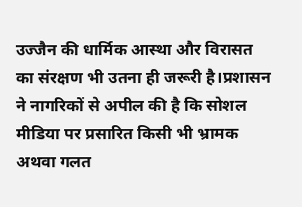उज्जैन की धार्मिक आस्था और विरासत का संरक्षण भी उतना ही जरूरी है।प्रशासन ने नागरिकों से अपील की है कि सोशल मीडिया पर प्रसारित किसी भी भ्रामक अथवा गलत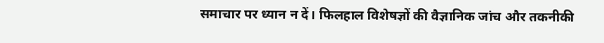समाचार पर ध्यान न दें। फिलहाल विशेषज्ञों की वैज्ञानिक जांच और तकनीकी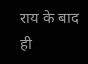राय के बाद ही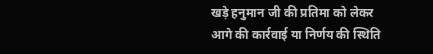खड़े हनुमान जी की प्रतिमा को लेकर आगे की कार्रवाई या निर्णय की स्थिति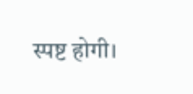स्पष्ट होगी।